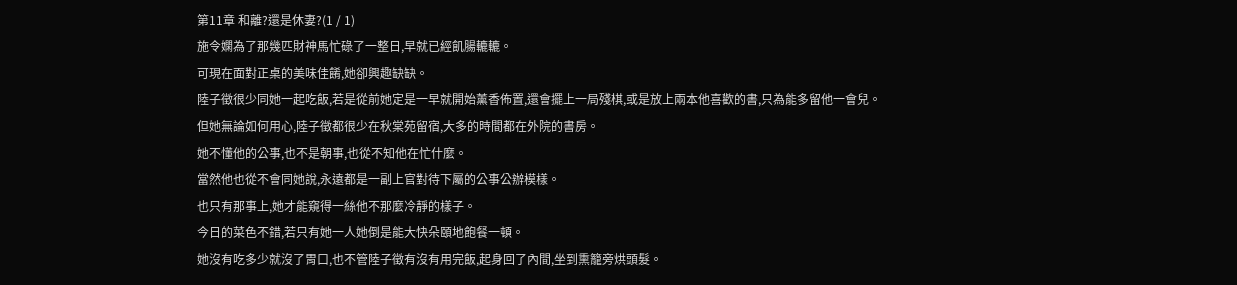第11章 和離?還是休妻?(1 / 1)
施令嫻為了那幾匹財神馬忙碌了一整日,早就已經飢腸轆轆。
可現在面對正桌的美味佳餚,她卻興趣缺缺。
陸子徵很少同她一起吃飯,若是從前她定是一早就開始薰香佈置,還會擺上一局殘棋,或是放上兩本他喜歡的書,只為能多留他一會兒。
但她無論如何用心,陸子徵都很少在秋棠苑留宿,大多的時間都在外院的書房。
她不懂他的公事,也不是朝事,也從不知他在忙什麼。
當然他也從不會同她說,永遠都是一副上官對待下屬的公事公辦模樣。
也只有那事上,她才能窺得一絲他不那麼冷靜的樣子。
今日的菜色不錯,若只有她一人她倒是能大快朵頤地飽餐一頓。
她沒有吃多少就沒了胃口,也不管陸子徵有沒有用完飯,起身回了內間,坐到熏籠旁烘頭髮。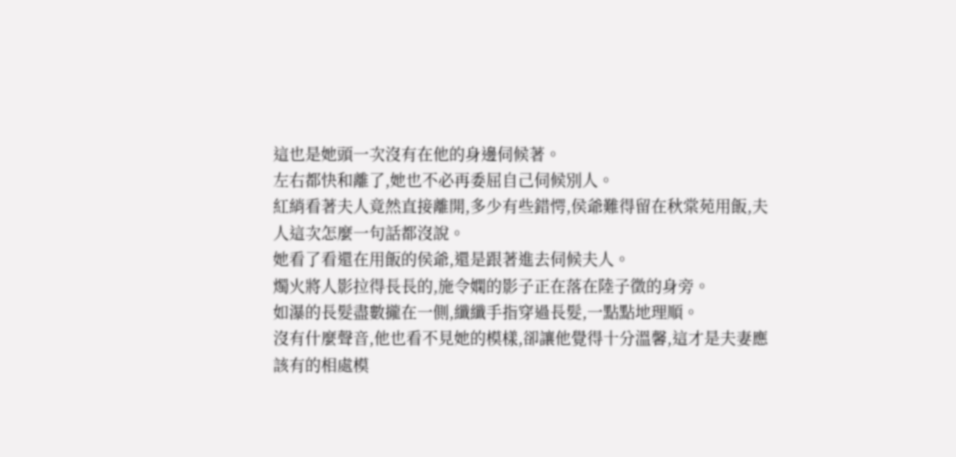這也是她頭一次沒有在他的身邊伺候著。
左右都快和離了,她也不必再委屈自己伺候別人。
紅綃看著夫人竟然直接離開,多少有些錯愕,侯爺難得留在秋棠苑用飯,夫人這次怎麼一句話都沒說。
她看了看還在用飯的侯爺,還是跟著進去伺候夫人。
燭火將人影拉得長長的,施令嫻的影子正在落在陸子徵的身旁。
如瀑的長髮盡數攏在一側,纖纖手指穿過長髮,一點點地理順。
沒有什麼聲音,他也看不見她的模樣,卻讓他覺得十分溫馨,這才是夫妻應該有的相處模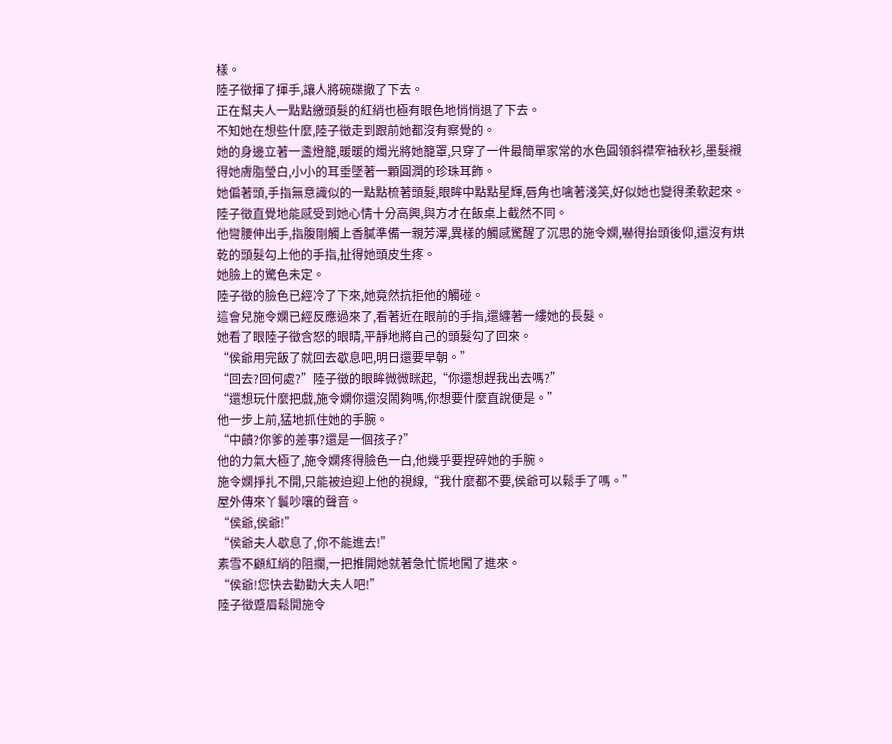樣。
陸子徵揮了揮手,讓人將碗碟撤了下去。
正在幫夫人一點點繳頭髮的紅綃也極有眼色地悄悄退了下去。
不知她在想些什麼,陸子徵走到跟前她都沒有察覺的。
她的身邊立著一盞燈籠,暖暖的燭光將她籠罩,只穿了一件最簡單家常的水色圓領斜襟窄袖秋衫,墨髮襯得她膚脂瑩白,小小的耳垂墜著一顆圓潤的珍珠耳飾。
她偏著頭,手指無意識似的一點點梳著頭髮,眼眸中點點星輝,唇角也噙著淺笑,好似她也變得柔軟起來。
陸子徵直覺地能感受到她心情十分高興,與方才在飯桌上截然不同。
他彎腰伸出手,指腹剛觸上香膩準備一親芳澤,異樣的觸感驚醒了沉思的施令嫻,嚇得抬頭後仰,還沒有烘乾的頭髮勾上他的手指,扯得她頭皮生疼。
她臉上的驚色未定。
陸子徵的臉色已經冷了下來,她竟然抗拒他的觸碰。
這會兒施令嫻已經反應過來了,看著近在眼前的手指,還纏著一縷她的長髮。
她看了眼陸子徵含怒的眼睛,平靜地將自己的頭髮勾了回來。
“侯爺用完飯了就回去歇息吧,明日還要早朝。”
“回去?回何處?”陸子徵的眼眸微微眯起,“你還想趕我出去嗎?”
“還想玩什麼把戲,施令嫻你還沒鬧夠嗎,你想要什麼直說便是。”
他一步上前,猛地抓住她的手腕。
“中饋?你爹的差事?還是一個孩子?”
他的力氣大極了,施令嫻疼得臉色一白,他幾乎要捏碎她的手腕。
施令嫻掙扎不開,只能被迫迎上他的視線,“我什麼都不要,侯爺可以鬆手了嗎。”
屋外傳來丫鬟吵嚷的聲音。
“侯爺,侯爺!”
“侯爺夫人歇息了,你不能進去!”
素雪不顧紅綃的阻攔,一把推開她就著急忙慌地闖了進來。
“侯爺!您快去勸勸大夫人吧!”
陸子徵蹙眉鬆開施令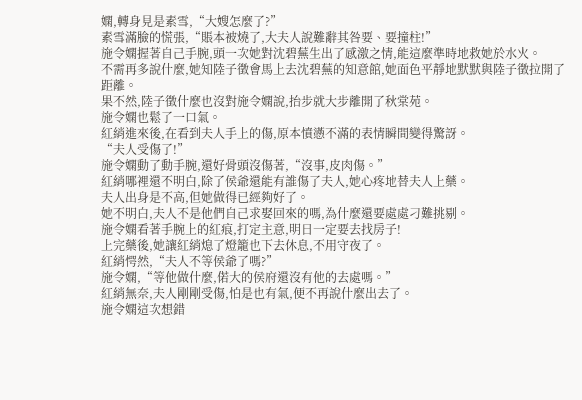嫻,轉身見是素雪,“大嫂怎麼了?”
素雪滿臉的慌張,“賬本被燒了,大夫人說難辭其咎要、要撞柱!”
施令嫻握著自己手腕,頭一次她對沈碧蕪生出了感激之情,能這麼準時地救她於水火。
不需再多說什麼,她知陸子徵會馬上去沈碧蕪的知意館,她面色平靜地默默與陸子徵拉開了距離。
果不然,陸子徵什麼也沒對施令嫻說,抬步就大步離開了秋棠苑。
施令嫻也鬆了一口氣。
紅綃進來後,在看到夫人手上的傷,原本憤懣不滿的表情瞬間變得驚訝。
“夫人受傷了!”
施令嫻動了動手腕,還好骨頭沒傷著,“沒事,皮肉傷。”
紅綃哪裡還不明白,除了侯爺還能有誰傷了夫人,她心疼地替夫人上藥。
夫人出身是不高,但她做得已經夠好了。
她不明白,夫人不是他們自己求娶回來的嗎,為什麼還要處處刁難挑剔。
施令嫻看著手腕上的紅痕,打定主意,明日一定要去找房子!
上完藥後,她讓紅綃熄了燈籠也下去休息,不用守夜了。
紅綃愕然,“夫人不等侯爺了嗎?”
施令嫻,“等他做什麼,偌大的侯府還沒有他的去處嗎。”
紅綃無奈,夫人剛剛受傷,怕是也有氣,便不再說什麼出去了。
施令嫻這次想錯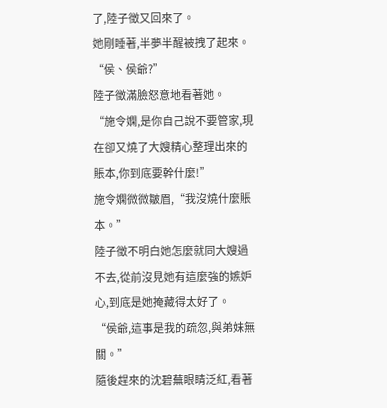了,陸子徵又回來了。
她剛睡著,半夢半醒被拽了起來。
“侯、侯爺?”
陸子徵滿臉怒意地看著她。
“施令嫻,是你自己說不要管家,現在卻又燒了大嫂精心整理出來的賬本,你到底要幹什麼!”
施令嫻微微皺眉,“我沒燒什麼賬本。”
陸子徵不明白她怎麼就同大嫂過不去,從前沒見她有這麼強的嫉妒心,到底是她掩藏得太好了。
“侯爺,這事是我的疏忽,與弟妹無關。”
隨後趕來的沈碧蕪眼睛泛紅,看著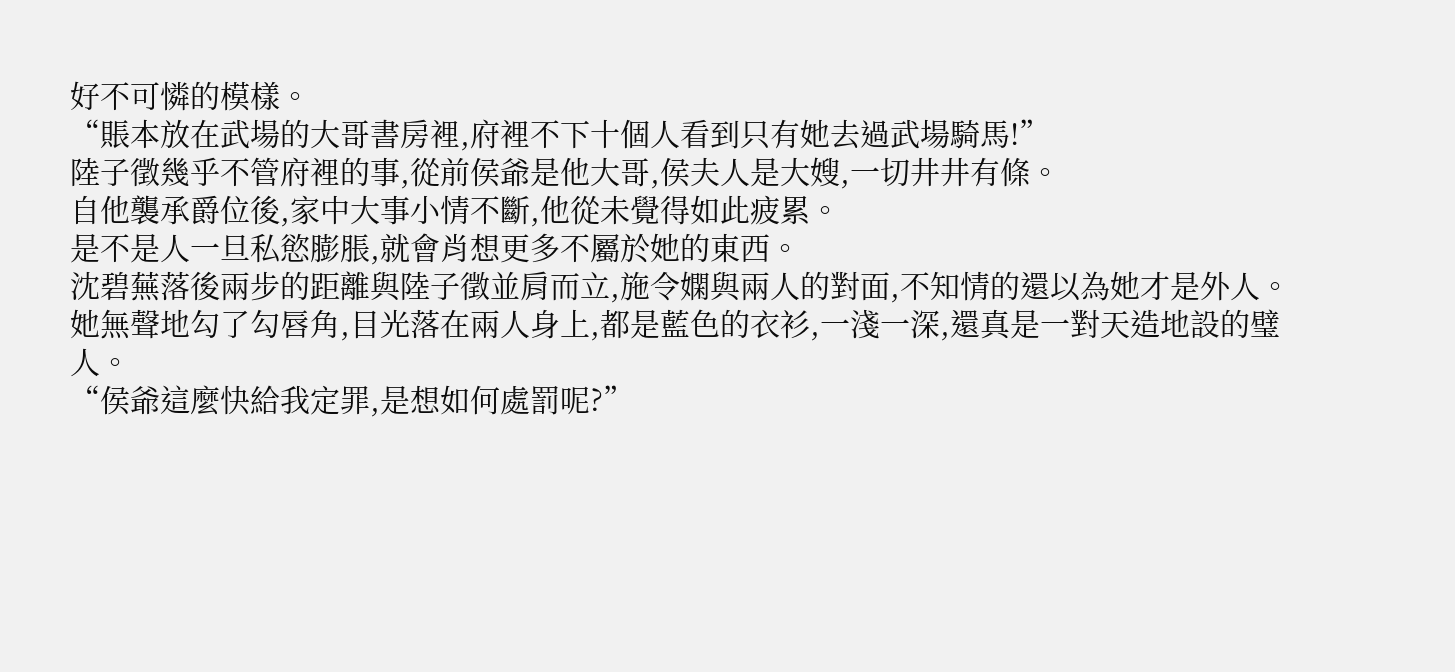好不可憐的模樣。
“賬本放在武場的大哥書房裡,府裡不下十個人看到只有她去過武場騎馬!”
陸子徵幾乎不管府裡的事,從前侯爺是他大哥,侯夫人是大嫂,一切井井有條。
自他襲承爵位後,家中大事小情不斷,他從未覺得如此疲累。
是不是人一旦私慾膨脹,就會肖想更多不屬於她的東西。
沈碧蕪落後兩步的距離與陸子徵並肩而立,施令嫻與兩人的對面,不知情的還以為她才是外人。
她無聲地勾了勾唇角,目光落在兩人身上,都是藍色的衣衫,一淺一深,還真是一對天造地設的璧人。
“侯爺這麼快給我定罪,是想如何處罰呢?”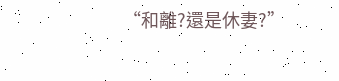“和離?還是休妻?”